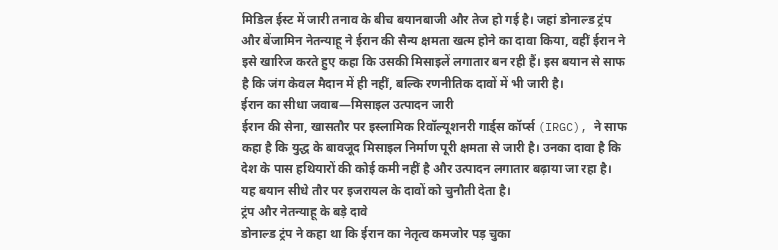मिडिल ईस्ट में जारी तनाव के बीच बयानबाजी और तेज हो गई है। जहां डोनाल्ड ट्रंप और बेंजामिन नेतन्याहू ने ईरान की सैन्य क्षमता खत्म होने का दावा किया, वहीं ईरान ने इसे खारिज करते हुए कहा कि उसकी मिसाइलें लगातार बन रही हैं। इस बयान से साफ है कि जंग केवल मैदान में ही नहीं, बल्कि रणनीतिक दावों में भी जारी है।
ईरान का सीधा जवाब—मिसाइल उत्पादन जारी
ईरान की सेना, खासतौर पर इस्लामिक रिवॉल्यूशनरी गार्ड्स कॉर्प्स (IRGC), ने साफ कहा है कि युद्ध के बावजूद मिसाइल निर्माण पूरी क्षमता से जारी है। उनका दावा है कि देश के पास हथियारों की कोई कमी नहीं है और उत्पादन लगातार बढ़ाया जा रहा है। यह बयान सीधे तौर पर इजरायल के दावों को चुनौती देता है।
ट्रंप और नेतन्याहू के बड़े दावे
डोनाल्ड ट्रंप ने कहा था कि ईरान का नेतृत्व कमजोर पड़ चुका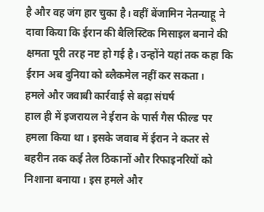है और वह जंग हार चुका है। वहीं बेंजामिन नेतन्याहू ने दावा किया कि ईरान की बैलिस्टिक मिसाइल बनाने की क्षमता पूरी तरह नष्ट हो गई है। उन्होंने यहां तक कहा कि ईरान अब दुनिया को ब्लैकमेल नहीं कर सकता।
हमले और जवाबी कार्रवाई से बढ़ा संघर्ष
हाल ही में इजरायल ने ईरान के पार्स गैस फील्ड पर हमला किया था। इसके जवाब में ईरान ने कतर से बहरीन तक कई तेल ठिकानों और रिफाइनरियों को निशाना बनाया। इस हमले और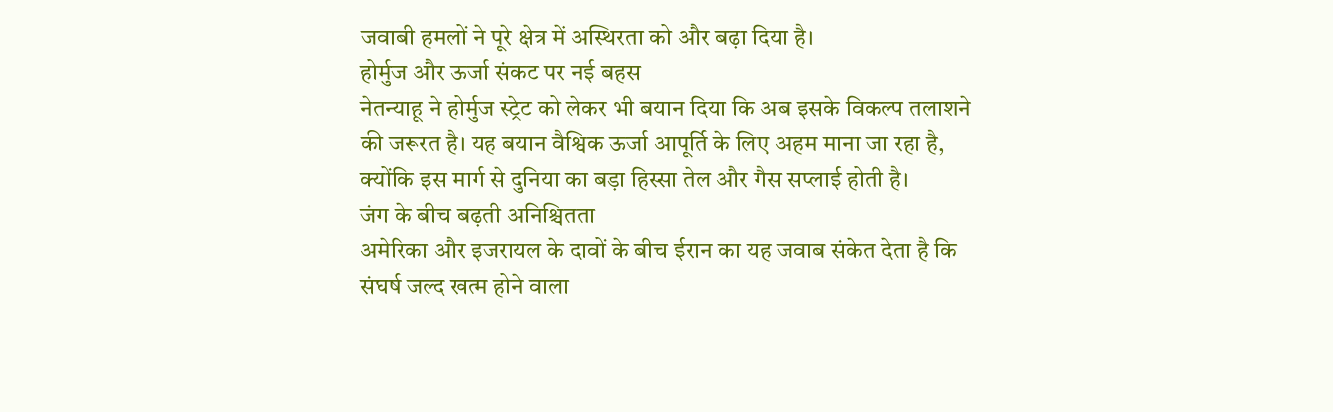जवाबी हमलों ने पूरे क्षेत्र में अस्थिरता को और बढ़ा दिया है।
होर्मुज और ऊर्जा संकट पर नई बहस
नेतन्याहू ने होर्मुज स्ट्रेट को लेकर भी बयान दिया कि अब इसके विकल्प तलाशने की जरूरत है। यह बयान वैश्विक ऊर्जा आपूर्ति के लिए अहम माना जा रहा है, क्योंकि इस मार्ग से दुनिया का बड़ा हिस्सा तेल और गैस सप्लाई होती है।
जंग के बीच बढ़ती अनिश्चितता
अमेरिका और इजरायल के दावों के बीच ईरान का यह जवाब संकेत देता है कि संघर्ष जल्द खत्म होने वाला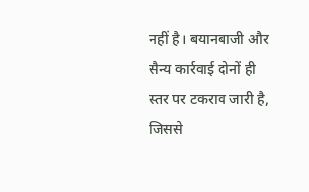नहीं है। बयानबाजी और सैन्य कार्रवाई दोनों ही स्तर पर टकराव जारी है, जिससे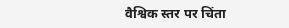वैश्विक स्तर पर चिंता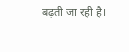बढ़ती जा रही है।